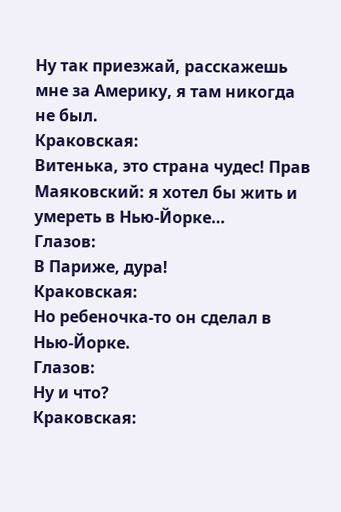Ну так приезжай, расскажешь мне за Америку, я там никогда не был.
Краковская:
Витенька, это страна чудес! Прав Маяковский: я хотел бы жить и умереть в Нью-Йорке…
Глазов:
В Париже, дура!
Краковская:
Но ребеночка-то он сделал в Нью-Йорке.
Глазов:
Ну и что?
Краковская: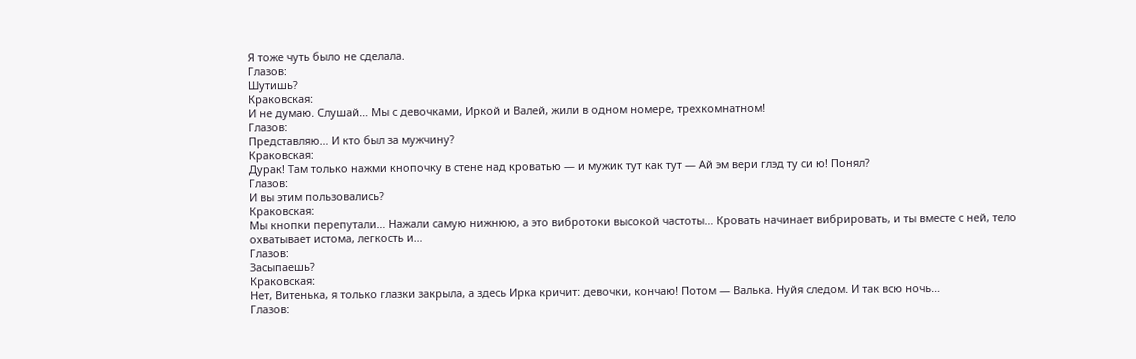Я тоже чуть было не сделала.
Глазов:
Шутишь?
Краковская:
И не думаю. Слушай… Мы с девочками, Иркой и Валей, жили в одном номере, трехкомнатном!
Глазов:
Представляю… И кто был за мужчину?
Краковская:
Дурак! Там только нажми кнопочку в стене над кроватью — и мужик тут как тут — Ай эм вери глэд ту си ю! Понял?
Глазов:
И вы этим пользовались?
Краковская:
Мы кнопки перепутали… Нажали самую нижнюю, а это вибротоки высокой частоты… Кровать начинает вибрировать, и ты вместе с ней, тело охватывает истома, легкость и…
Глазов:
Засыпаешь?
Краковская:
Нет, Витенька, я только глазки закрыла, а здесь Ирка кричит: девочки, кончаю! Потом — Валька. Нуйя следом. И так всю ночь…
Глазов: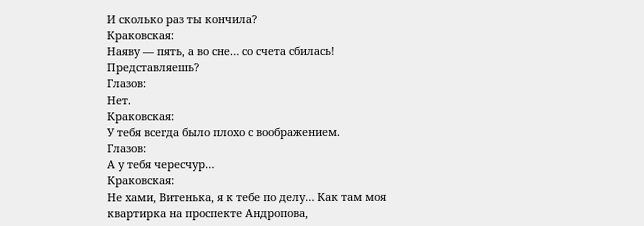И сколько раз ты кончила?
Краковская:
Наяву — пять, а во сне… со счета сбилась! Представляешь?
Глазов:
Нет.
Краковская:
У тебя всегда было плохо с воображением.
Глазов:
А у тебя чересчур…
Краковская:
Не хами, Витенька, я к тебе по делу… Как там моя квартирка на проспекте Андропова,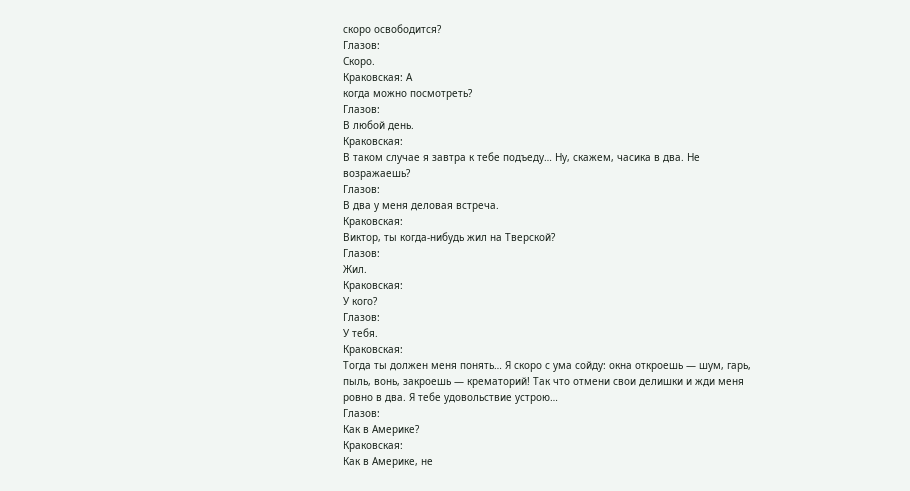скоро освободится?
Глазов:
Скоро.
Краковская: А
когда можно посмотреть?
Глазов:
В любой день.
Краковская:
В таком случае я завтра к тебе подъеду… Ну, скажем, часика в два. Не возражаешь?
Глазов:
В два у меня деловая встреча.
Краковская:
Виктор, ты когда-нибудь жил на Тверской?
Глазов:
Жил.
Краковская:
У кого?
Глазов:
У тебя.
Краковская:
Тогда ты должен меня понять… Я скоро с ума сойду: окна откроешь — шум, гарь, пыль, вонь, закроешь — крематорий! Так что отмени свои делишки и жди меня ровно в два. Я тебе удовольствие устрою…
Глазов:
Как в Америке?
Краковская:
Как в Америке, не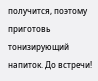получится, поэтому приготовь тонизирующий напиток. До встречи!